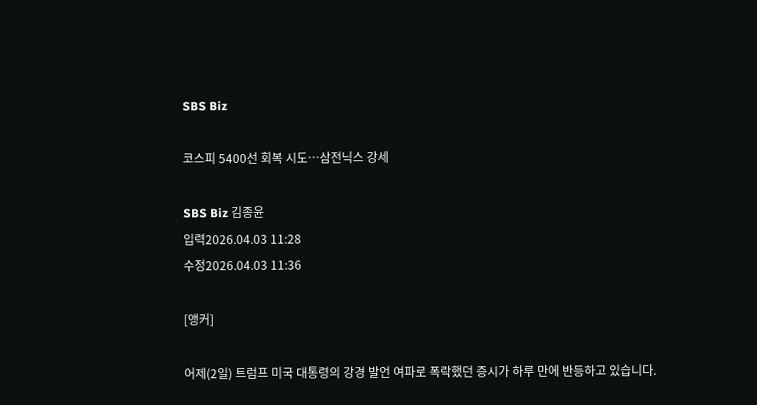SBS Biz

코스피 5400선 회복 시도…삼전닉스 강세

SBS Biz 김종윤
입력2026.04.03 11:28
수정2026.04.03 11:36

[앵커]

어제(2일) 트럼프 미국 대통령의 강경 발언 여파로 폭락했던 증시가 하루 만에 반등하고 있습니다.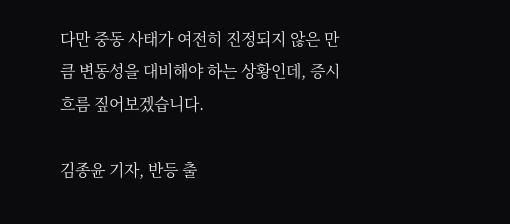다만 중동 사태가 여전히 진정되지 않은 만큼 변동성을 대비해야 하는 상황인데, 증시 흐름 짚어보겠습니다.

김종윤 기자, 반등 출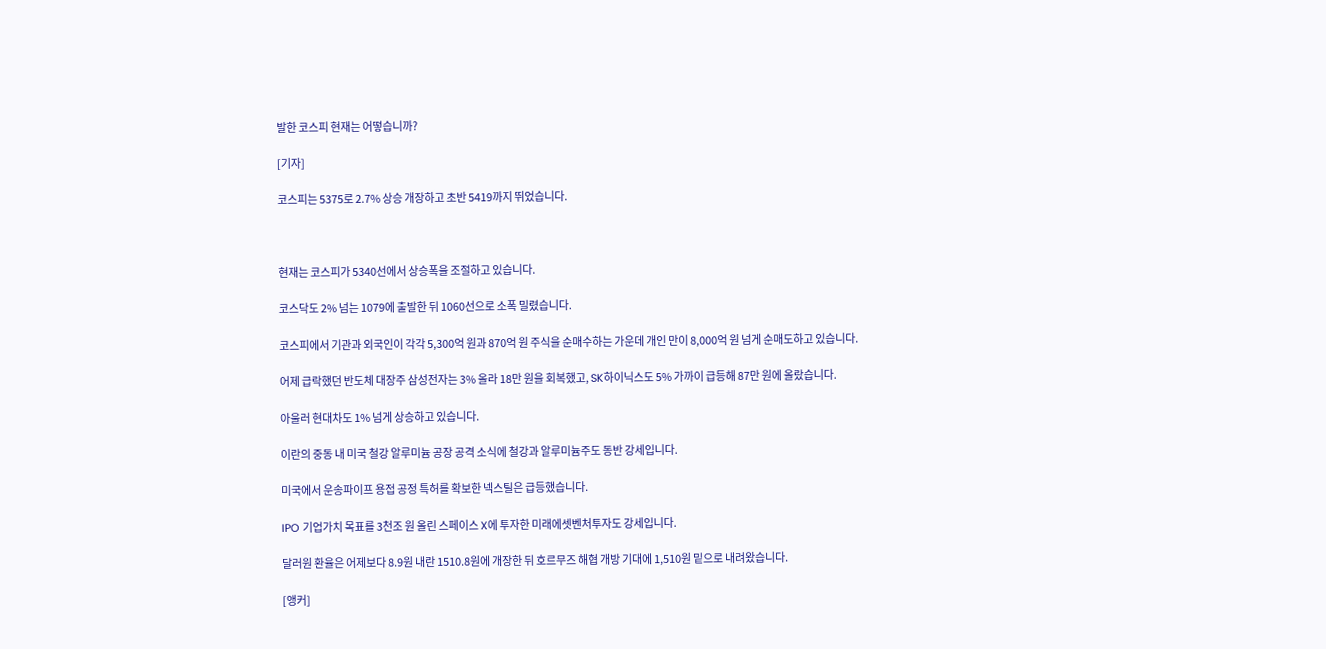발한 코스피 현재는 어떻습니까?

[기자]

코스피는 5375로 2.7% 상승 개장하고 초반 5419까지 뛰었습니다.



현재는 코스피가 5340선에서 상승폭을 조절하고 있습니다.

코스닥도 2% 넘는 1079에 출발한 뒤 1060선으로 소폭 밀렸습니다.

코스피에서 기관과 외국인이 각각 5,300억 원과 870억 원 주식을 순매수하는 가운데 개인 만이 8,000억 원 넘게 순매도하고 있습니다.

어제 급락했던 반도체 대장주 삼성전자는 3% 올라 18만 원을 회복했고, SK하이닉스도 5% 가까이 급등해 87만 원에 올랐습니다.

아울러 현대차도 1% 넘게 상승하고 있습니다.

이란의 중동 내 미국 철강 알루미늄 공장 공격 소식에 철강과 알루미늄주도 동반 강세입니다.

미국에서 운송파이프 용접 공정 특허를 확보한 넥스틸은 급등했습니다.

IPO 기업가치 목표를 3천조 원 올린 스페이스 X에 투자한 미래에셋벤처투자도 강세입니다.

달러원 환율은 어제보다 8.9원 내란 1510.8원에 개장한 뒤 호르무즈 해협 개방 기대에 1,510원 밑으로 내려왔습니다.

[앵커]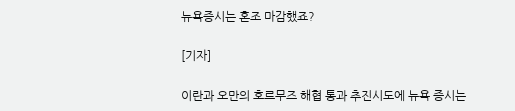뉴욕증시는 혼조 마감했죠?

[기자]

이란과 오만의 호르무즈 해협 통과 추진시도에 뉴욕 증시는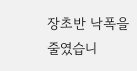장초반 낙폭을 줄였습니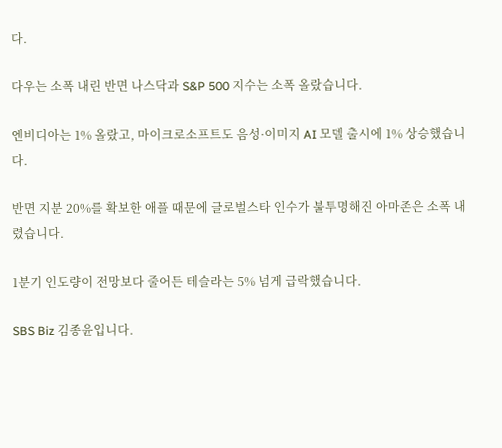다.

다우는 소폭 내린 반면 나스닥과 S&P 500 지수는 소폭 올랐습니다.

엔비디아는 1% 올랐고, 마이크로소프트도 음성·이미지 AI 모델 출시에 1% 상승했습니다.

반면 지분 20%를 확보한 애플 때문에 글로벌스타 인수가 불투명해진 아마존은 소폭 내렸습니다.

1분기 인도량이 전망보다 줄어든 테슬라는 5% 넘게 급락했습니다.

SBS Biz 김종윤입니다.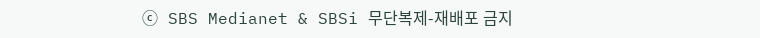ⓒ SBS Medianet & SBSi 무단복제-재배포 금지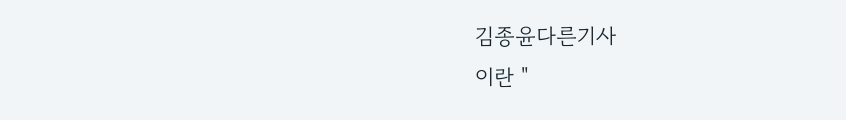김종윤다른기사
이란 "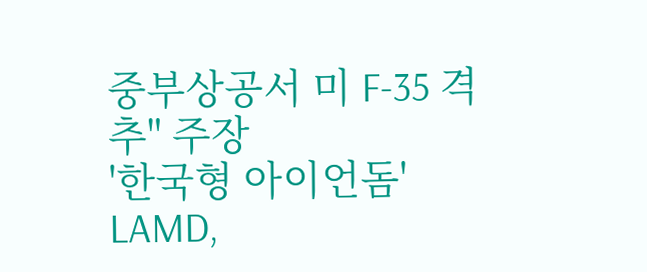중부상공서 미 F-35 격추" 주장
'한국형 아이언돔' LAMD,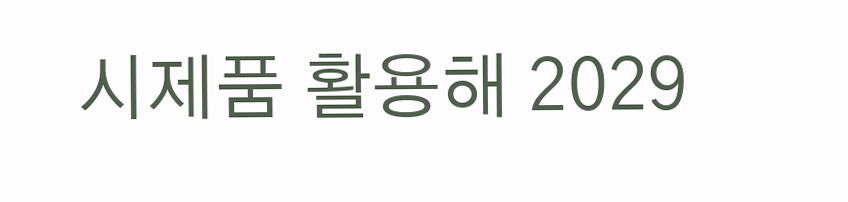시제품 활용해 2029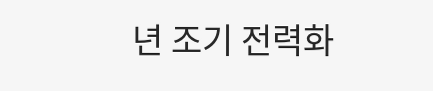년 조기 전력화